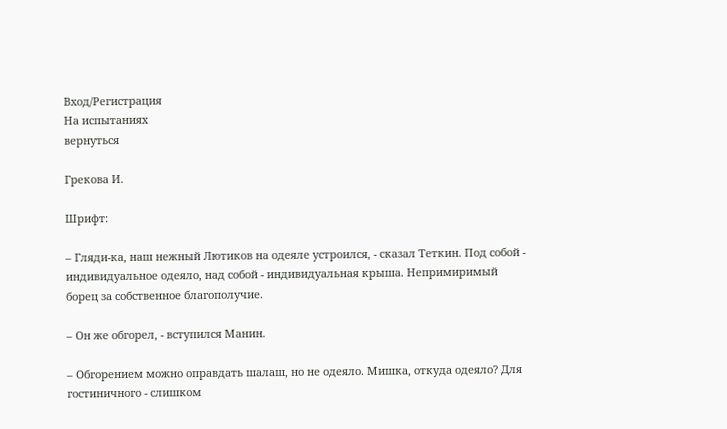Вход/Регистрация
На испытаниях
вернуться

Грекова И.

Шрифт:

– Гляди-ка, наш нежный Лютиков на одеяле устроился, - сказал Теткин. Под собой - индивидуальное одеяло, над собой - индивидуальная крыша. Непримиримый борец за собственное благополучие.

– Он же обгорел, - вступился Манин.

– Обгорением можно оправдать шалаш, но не одеяло. Мишка, откуда одеяло? Для гостиничного - слишком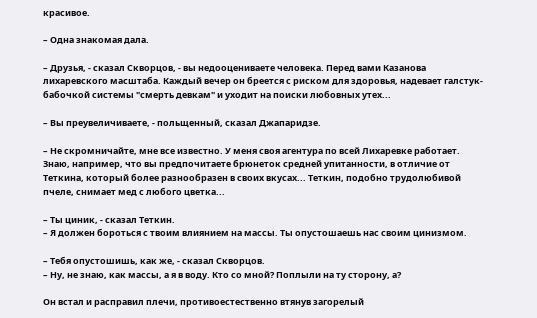красивое.

– Одна знакомая дала.

– Друзья, - сказал Скворцов, - вы недооцениваете человека. Перед вами Казанова лихаревского масштаба. Каждый вечер он бреется с риском для здоровья, надевает галстук-бабочкой системы "смерть девкам" и уходит на поиски любовных утех...

– Вы преувеличиваете, - польщенный, сказал Джапаридзе.

– Не скромничайте, мне все известно. У меня своя агентура по всей Лихаревке работает. Знаю, например, что вы предпочитаете брюнеток средней упитанности, в отличие от Теткина, который более разнообразен в своих вкусах... Теткин, подобно трудолюбивой пчеле, снимает мед с любого цветка...

– Ты циник, - сказал Теткин.
– Я должен бороться с твоим влиянием на массы. Ты опустошаешь нас своим цинизмом.

– Тебя опустошишь, как же, - сказал Скворцов.
– Ну, не знаю, как массы, а я в воду. Кто со мной? Поплыли на ту сторону, а?

Он встал и расправил плечи, противоестественно втянув загорелый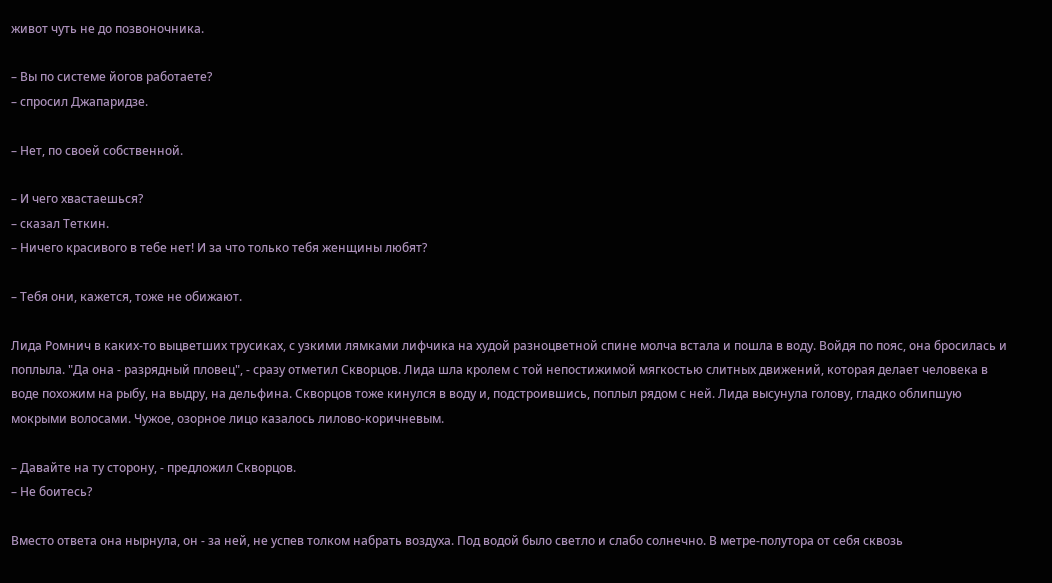живот чуть не до позвоночника.

– Вы по системе йогов работаете?
– спросил Джапаридзе.

– Нет, по своей собственной.

– И чего хвастаешься?
– сказал Теткин.
– Ничего красивого в тебе нет! И за что только тебя женщины любят?

– Тебя они, кажется, тоже не обижают.

Лида Ромнич в каких-то выцветших трусиках, с узкими лямками лифчика на худой разноцветной спине молча встала и пошла в воду. Войдя по пояс, она бросилась и поплыла. "Да она - разрядный пловец", - сразу отметил Скворцов. Лида шла кролем с той непостижимой мягкостью слитных движений, которая делает человека в воде похожим на рыбу, на выдру, на дельфина. Скворцов тоже кинулся в воду и, подстроившись, поплыл рядом с ней. Лида высунула голову, гладко облипшую мокрыми волосами. Чужое, озорное лицо казалось лилово-коричневым.

– Давайте на ту сторону, - предложил Скворцов.
– Не боитесь?

Вместо ответа она нырнула, он - за ней, не успев толком набрать воздуха. Под водой было светло и слабо солнечно. В метре-полутора от себя сквозь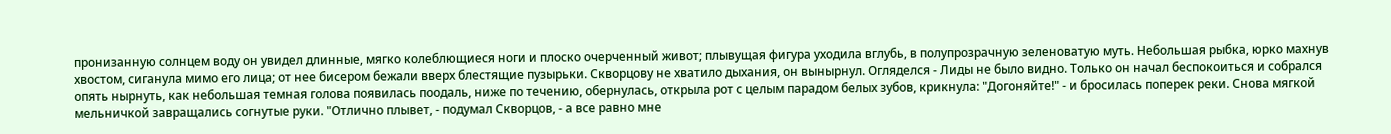пронизанную солнцем воду он увидел длинные, мягко колеблющиеся ноги и плоско очерченный живот; плывущая фигура уходила вглубь, в полупрозрачную зеленоватую муть. Небольшая рыбка, юрко махнув хвостом, сиганула мимо его лица; от нее бисером бежали вверх блестящие пузырьки. Скворцову не хватило дыхания, он вынырнул. Огляделся - Лиды не было видно. Только он начал беспокоиться и собрался опять нырнуть, как небольшая темная голова появилась поодаль, ниже по течению, обернулась, открыла рот с целым парадом белых зубов, крикнула: "Догоняйте!" - и бросилась поперек реки. Снова мягкой мельничкой завращались согнутые руки. "Отлично плывет, - подумал Скворцов, - а все равно мне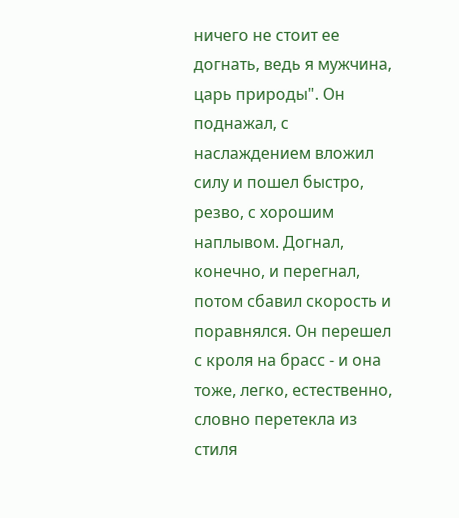ничего не стоит ее догнать, ведь я мужчина, царь природы". Он поднажал, с наслаждением вложил силу и пошел быстро, резво, с хорошим наплывом. Догнал, конечно, и перегнал, потом сбавил скорость и поравнялся. Он перешел с кроля на брасс - и она тоже, легко, естественно, словно перетекла из стиля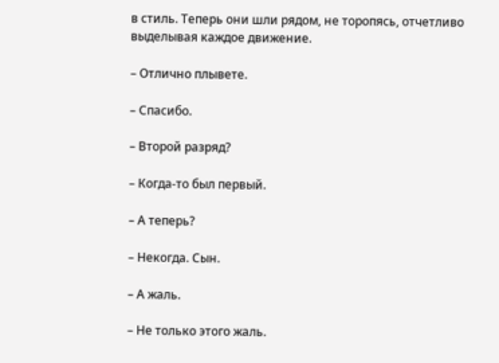в стиль. Теперь они шли рядом, не торопясь, отчетливо выделывая каждое движение.

– Отлично плывете.

– Спасибо.

– Второй разряд?

– Когда-то был первый.

– А теперь?

– Некогда. Сын.

– А жаль.

– Не только этого жаль.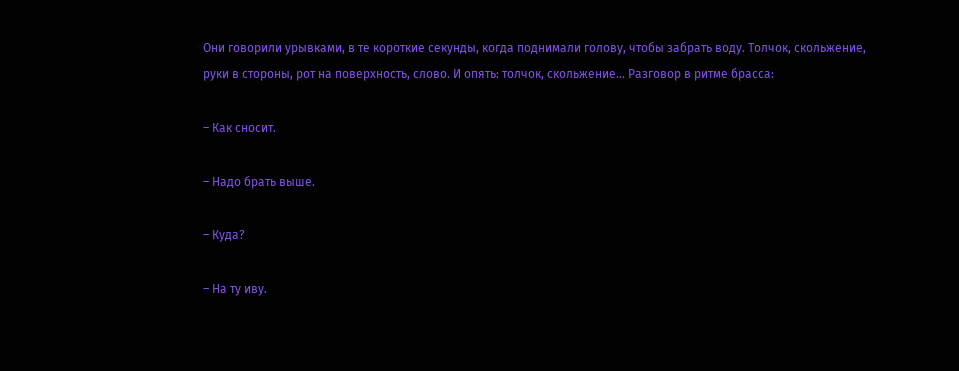Они говорили урывками, в те короткие секунды, когда поднимали голову, чтобы забрать воду. Толчок, скольжение, руки в стороны, рот на поверхность, слово. И опять: толчок, скольжение... Разговор в ритме брасса:

– Как сносит.

– Надо брать выше.

– Куда?

– На ту иву.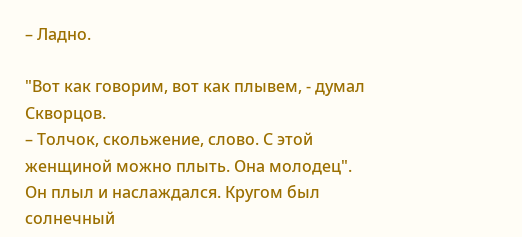– Ладно.

"Вот как говорим, вот как плывем, - думал Скворцов.
– Толчок, скольжение, слово. С этой женщиной можно плыть. Она молодец". Он плыл и наслаждался. Кругом был солнечный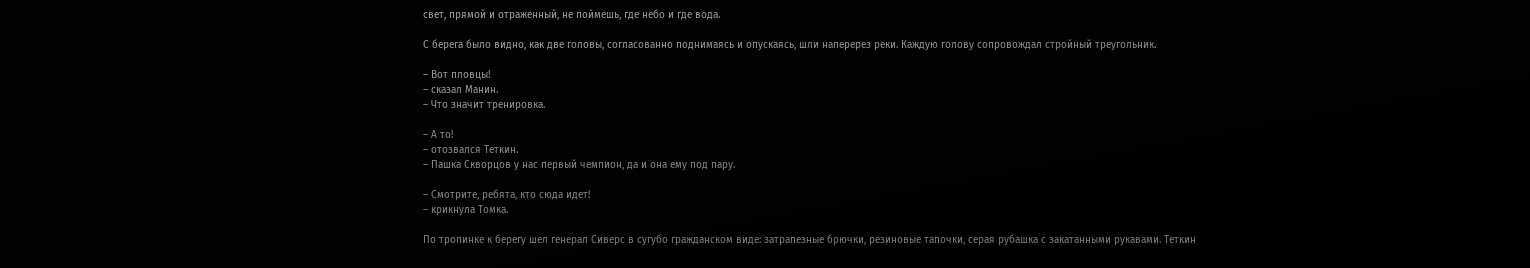свет, прямой и отраженный, не поймешь, где небо и где вода.

С берега было видно, как две головы, согласованно поднимаясь и опускаясь, шли наперерез реки. Каждую голову сопровождал стройный треугольник.

– Вот пловцы!
– сказал Манин.
– Что значит тренировка.

– А то!
– отозвался Теткин.
– Пашка Скворцов у нас первый чемпион, да и она ему под пару.

– Смотрите, ребята, кто сюда идет!
– крикнула Томка.

По тропинке к берегу шел генерал Сиверс в сугубо гражданском виде: затрапезные брючки, резиновые тапочки, серая рубашка с закатанными рукавами. Теткин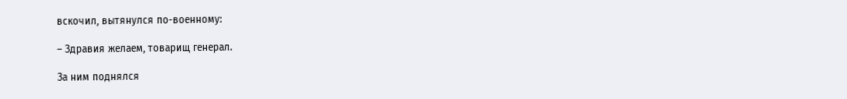вскочил, вытянулся по-военному:

– Здравия желаем, товарищ генерал.

За ним поднялся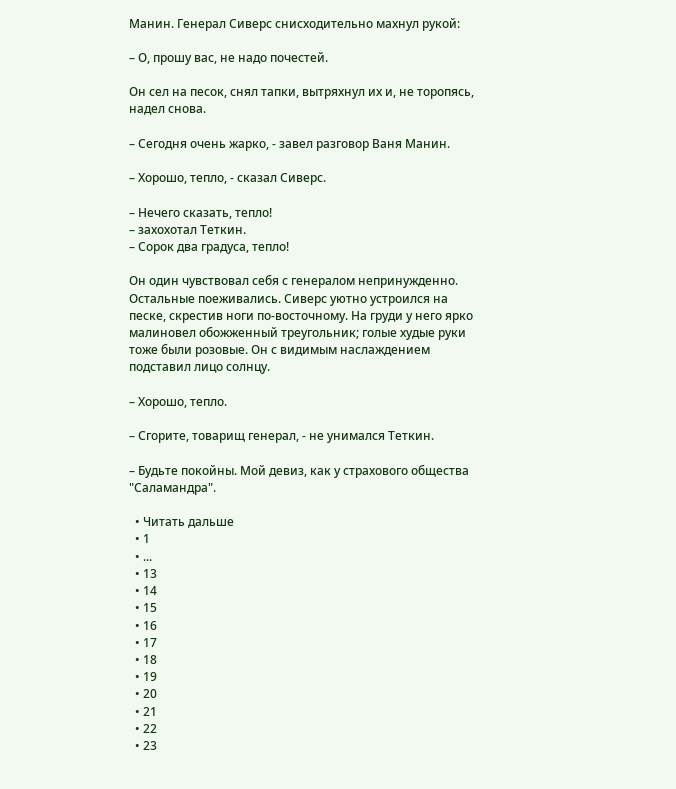Манин. Генерал Сиверс снисходительно махнул рукой:

– О, прошу вас, не надо почестей.

Он сел на песок, снял тапки, вытряхнул их и, не торопясь, надел снова.

– Сегодня очень жарко, - завел разговор Ваня Манин.

– Хорошо, тепло, - сказал Сиверс.

– Нечего сказать, тепло!
– захохотал Теткин.
– Сорок два градуса, тепло!

Он один чувствовал себя с генералом непринужденно. Остальные поеживались. Сиверс уютно устроился на песке, скрестив ноги по-восточному. На груди у него ярко малиновел обожженный треугольник; голые худые руки тоже были розовые. Он с видимым наслаждением подставил лицо солнцу.

– Хорошо, тепло.

– Сгорите, товарищ генерал, - не унимался Теткин.

– Будьте покойны. Мой девиз, как у страхового общества "Саламандра".

  • Читать дальше
  • 1
  • ...
  • 13
  • 14
  • 15
  • 16
  • 17
  • 18
  • 19
  • 20
  • 21
  • 22
  • 23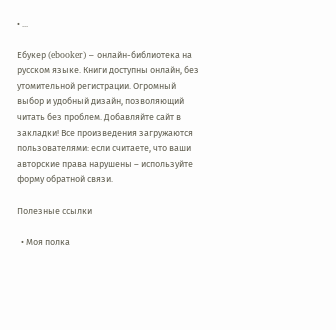• ...

Ебукер (ebooker) – онлайн-библиотека на русском языке. Книги доступны онлайн, без утомительной регистрации. Огромный выбор и удобный дизайн, позволяющий читать без проблем. Добавляйте сайт в закладки! Все произведения загружаются пользователями: если считаете, что ваши авторские права нарушены – используйте форму обратной связи.

Полезные ссылки

  • Моя полка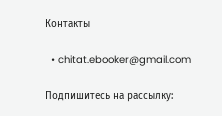Контакты

  • chitat.ebooker@gmail.com

Подпишитесь на рассылку: